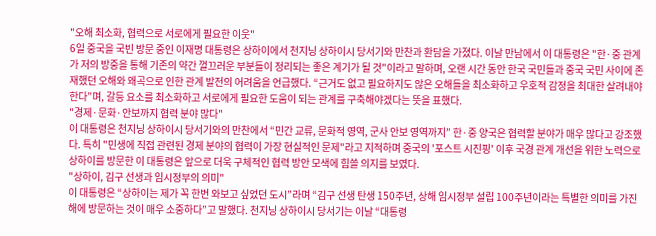"오해 최소화, 협력으로 서로에게 필요한 이웃"
6일 중국을 국빈 방문 중인 이재명 대통령은 상하이에서 천지닝 상하이시 당서기와 만찬과 환담을 가졌다. 이날 만남에서 이 대통령은 "한·중 관계가 저의 방중을 통해 기존의 약간 껄끄러운 부분들이 정리되는 좋은 계기가 될 것"이라고 말하며, 오랜 시간 동안 한국 국민들과 중국 국민 사이에 존재했던 오해와 왜곡으로 인한 관계 발전의 어려움을 언급했다. “근거도 없고 필요하지도 않은 오해들을 최소화하고 우호적 감정을 최대한 살려내야 한다”며, 갈등 요소를 최소화하고 서로에게 필요한 도움이 되는 관계를 구축해야겠다는 뜻을 표했다.
"경제·문화·안보까지 협력 분야 많다"
이 대통령은 천지닝 상하이시 당서기와의 만찬에서 “민간 교류, 문화적 영역, 군사 안보 영역까지” 한·중 양국은 협력할 분야가 매우 많다고 강조했다. 특히 "민생에 직접 관련된 경제 분야의 협력이 가장 현실적인 문제"라고 지적하며 중국의 '포스트 시진핑' 이후 국경 관계 개선을 위한 노력으로 상하이를 방문한 이 대통령은 앞으로 더욱 구체적인 협력 방안 모색에 힘쓸 의지를 보였다.
"상하이, 김구 선생과 임시정부의 의미"
이 대통령은 “상하이는 제가 꼭 한번 와보고 싶었던 도시”라며 “김구 선생 탄생 150주년, 상해 임시정부 설립 100주년이라는 특별한 의미를 가진 해에 방문하는 것이 매우 소중하다”고 말했다. 천지닝 상하이시 당서기는 이날 “대통령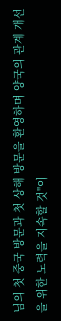님의 첫 중국 방문과 첫 상해 방문을 환영하며 양국의 관계 개선을 위한 노력을 지속할 것"이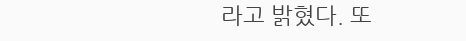라고 밝혔다. 또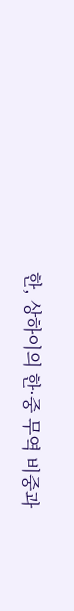한, 상하이의 한·중 무역 비중과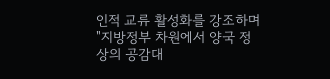인적 교류 활성화를 강조하며 "지방정부 차원에서 양국 정상의 공감대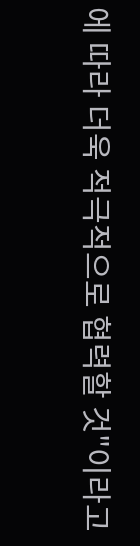에 따라 더욱 적극적으로 협력할 것"이라고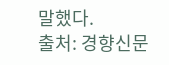말했다.
출처: 경향신문